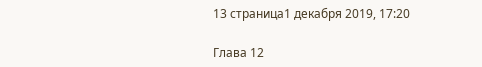13 страница1 декабря 2019, 17:20

Глава 12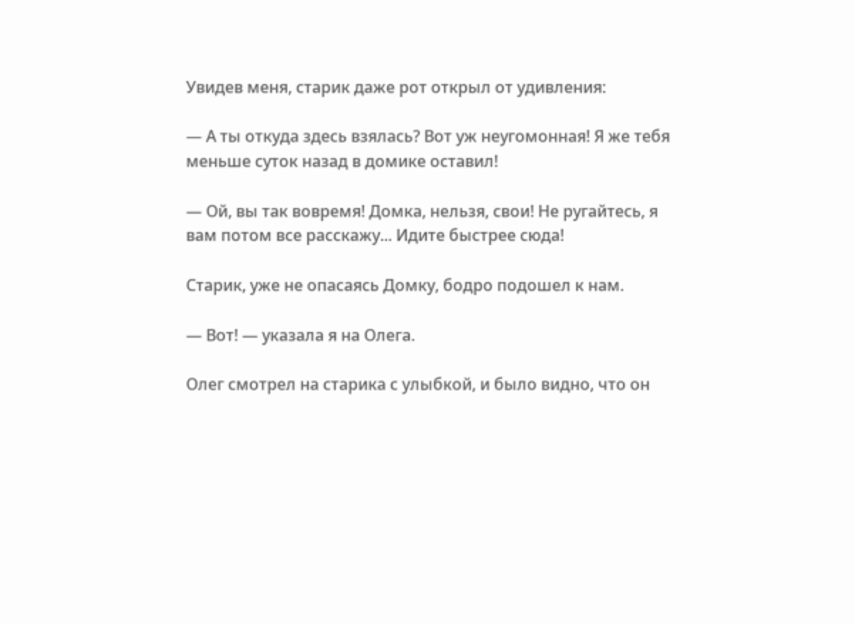Увидев меня, старик даже рот открыл от удивления:

— А ты откуда здесь взялась? Вот уж неугомонная! Я же тебя меньше суток назад в домике оставил!

— Ой, вы так вовремя! Домка, нельзя, свои! Не ругайтесь, я вам потом все расскажу... Идите быстрее сюда!

Старик, уже не опасаясь Домку, бодро подошел к нам.

— Вот! — указала я на Олега.

Олег смотрел на старика с улыбкой, и было видно, что он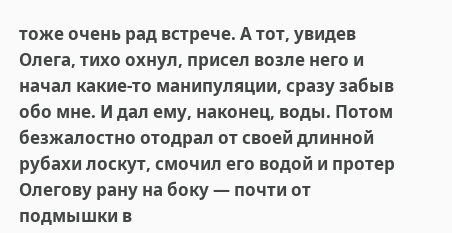тоже очень рад встрече. А тот, увидев Олега, тихо охнул, присел возле него и начал какие-то манипуляции, сразу забыв обо мне. И дал ему, наконец, воды. Потом безжалостно отодрал от своей длинной рубахи лоскут, смочил его водой и протер Олегову рану на боку — почти от подмышки в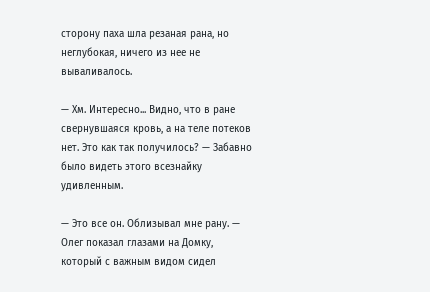сторону паха шла резаная рана, но неглубокая, ничего из нее не вываливалось.

— Хм. Интересно... Видно, что в ране свернувшаяся кровь, а на теле потеков нет. Это как так получилось? — Забавно было видеть этого всезнайку удивленным.

— Это все он. Облизывал мне рану. — Олег показал глазами на Домку, который с важным видом сидел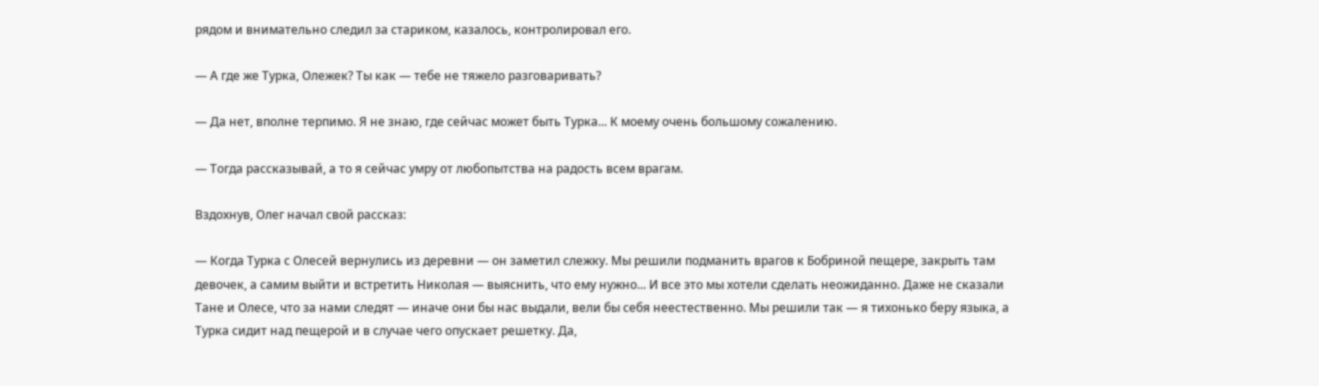рядом и внимательно следил за стариком, казалось, контролировал его.

— А где же Турка, Олежек? Ты как — тебе не тяжело разговаривать?

— Да нет, вполне терпимо. Я не знаю, где сейчас может быть Турка... К моему очень большому сожалению.

— Тогда рассказывай, а то я сейчас умру от любопытства на радость всем врагам.

Вздохнув, Олег начал свой рассказ:

— Когда Турка с Олесей вернулись из деревни — он заметил слежку. Мы решили подманить врагов к Бобриной пещере, закрыть там девочек, а самим выйти и встретить Николая — выяснить, что ему нужно... И все это мы хотели сделать неожиданно. Даже не сказали Тане и Олесе, что за нами следят — иначе они бы нас выдали, вели бы себя неестественно. Мы решили так — я тихонько беру языка, а Турка сидит над пещерой и в случае чего опускает решетку. Да,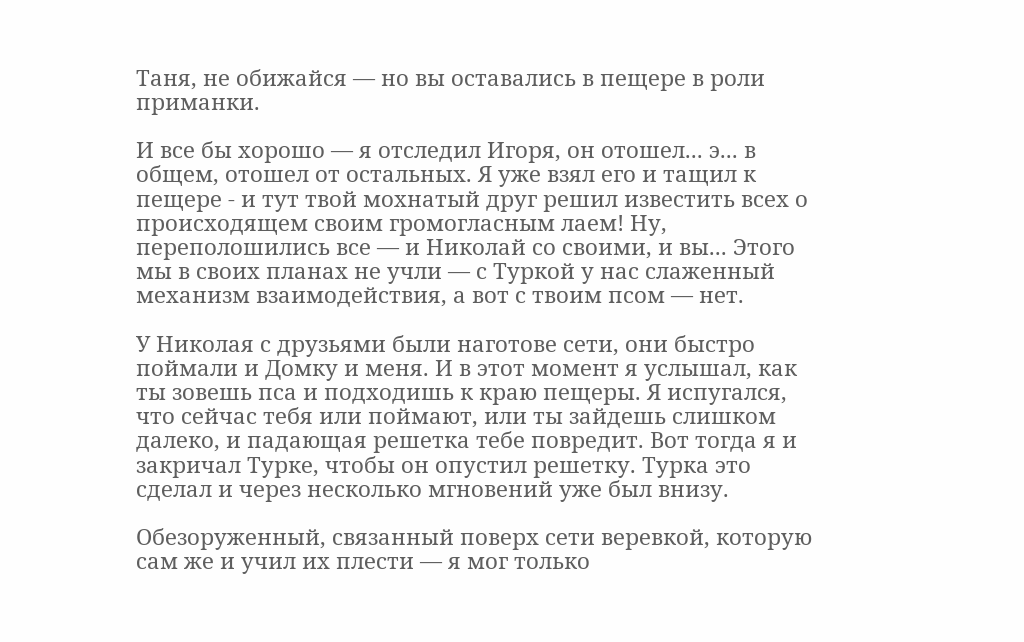Таня, не обижайся — но вы оставались в пещере в роли приманки.

И все бы хорошо — я отследил Игоря, он отошел... э... в общем, отошел от остальных. Я уже взял его и тащил к пещере - и тут твой мохнатый друг решил известить всех о происходящем своим громогласным лаем! Ну, переполошились все — и Николай со своими, и вы... Этого мы в своих планах не учли — с Туркой у нас слаженный механизм взаимодействия, а вот с твоим псом — нет.

У Николая с друзьями были наготове сети, они быстро поймали и Домку и меня. И в этот момент я услышал, как ты зовешь пса и подходишь к краю пещеры. Я испугался, что сейчас тебя или поймают, или ты зайдешь слишком далеко, и падающая решетка тебе повредит. Вот тогда я и закричал Турке, чтобы он опустил решетку. Турка это сделал и через несколько мгновений уже был внизу.

Обезоруженный, связанный поверх сети веревкой, которую сам же и учил их плести — я мог только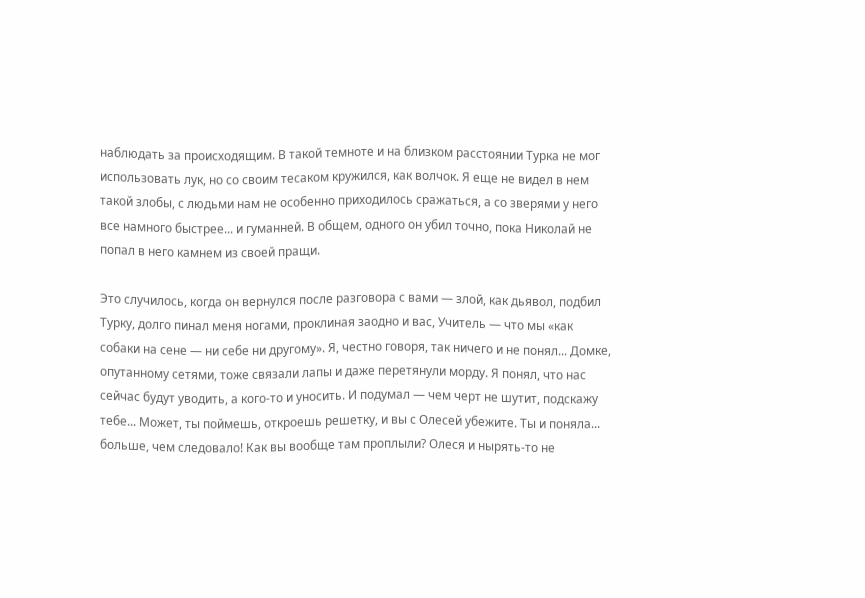наблюдать за происходящим. В такой темноте и на близком расстоянии Турка не мог использовать лук, но со своим тесаком кружился, как волчок. Я еще не видел в нем такой злобы, с людьми нам не особенно приходилось сражаться, а со зверями у него все намного быстрее... и гуманней. В общем, одного он убил точно, пока Николай не попал в него камнем из своей пращи.

Это случилось, когда он вернулся после разговора с вами — злой, как дьявол, подбил Турку, долго пинал меня ногами, проклиная заодно и вас, Учитель — что мы «как собаки на сене — ни себе ни другому». Я, честно говоря, так ничего и не понял... Домке, опутанному сетями, тоже связали лапы и даже перетянули морду. Я понял, что нас сейчас будут уводить, а кого-то и уносить. И подумал — чем черт не шутит, подскажу тебе... Может, ты поймешь, откроешь решетку, и вы с Олесей убежите. Ты и поняла... больше, чем следовало! Как вы вообще там проплыли? Олеся и нырять-то не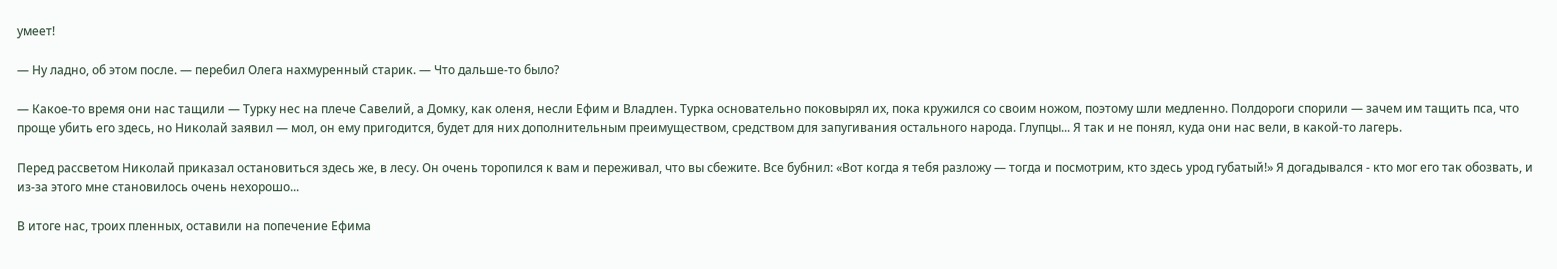умеет!

— Ну ладно, об этом после. — перебил Олега нахмуренный старик. — Что дальше-то было?

— Какое-то время они нас тащили — Турку нес на плече Савелий, а Домку, как оленя, несли Ефим и Владлен. Турка основательно поковырял их, пока кружился со своим ножом, поэтому шли медленно. Полдороги спорили — зачем им тащить пса, что проще убить его здесь, но Николай заявил — мол, он ему пригодится, будет для них дополнительным преимуществом, средством для запугивания остального народа. Глупцы... Я так и не понял, куда они нас вели, в какой-то лагерь.

Перед рассветом Николай приказал остановиться здесь же, в лесу. Он очень торопился к вам и переживал, что вы сбежите. Все бубнил: «Вот когда я тебя разложу — тогда и посмотрим, кто здесь урод губатый!» Я догадывался - кто мог его так обозвать, и из-за этого мне становилось очень нехорошо...

В итоге нас, троих пленных, оставили на попечение Ефима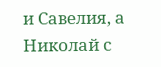и Савелия, а Николай с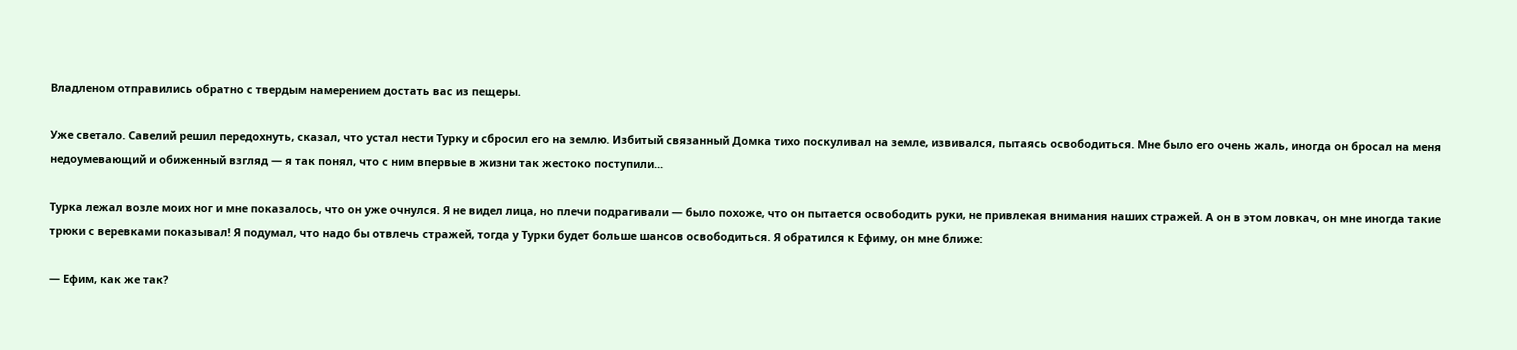Владленом отправились обратно с твердым намерением достать вас из пещеры.

Уже светало. Савелий решил передохнуть, сказал, что устал нести Турку и сбросил его на землю. Избитый связанный Домка тихо поскуливал на земле, извивался, пытаясь освободиться. Мне было его очень жаль, иногда он бросал на меня недоумевающий и обиженный взгляд — я так понял, что с ним впервые в жизни так жестоко поступили...

Турка лежал возле моих ног и мне показалось, что он уже очнулся. Я не видел лица, но плечи подрагивали — было похоже, что он пытается освободить руки, не привлекая внимания наших стражей. А он в этом ловкач, он мне иногда такие трюки с веревками показывал! Я подумал, что надо бы отвлечь стражей, тогда у Турки будет больше шансов освободиться. Я обратился к Ефиму, он мне ближе:

— Ефим, как же так?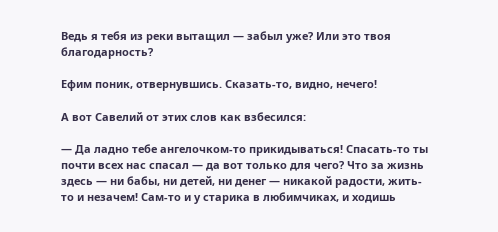Ведь я тебя из реки вытащил — забыл уже? Или это твоя благодарность?

Ефим поник, отвернувшись. Сказать-то, видно, нечего!

А вот Савелий от этих слов как взбесился:

— Да ладно тебе ангелочком-то прикидываться! Спасать-то ты почти всех нас спасал — да вот только для чего? Что за жизнь здесь — ни бабы, ни детей, ни денег — никакой радости, жить-то и незачем! Сам-то и у старика в любимчиках, и ходишь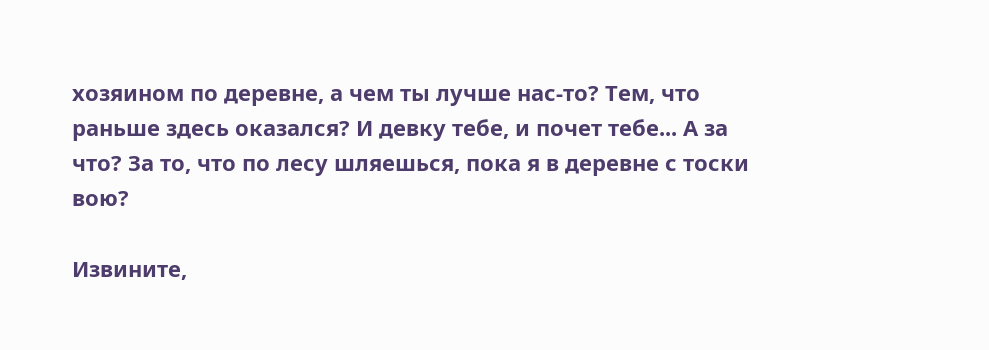хозяином по деревне, а чем ты лучше нас-то? Тем, что раньше здесь оказался? И девку тебе, и почет тебе... А за что? За то, что по лесу шляешься, пока я в деревне с тоски вою?

Извините,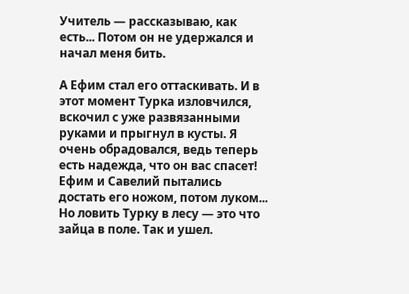Учитель — рассказываю, как есть... Потом он не удержался и начал меня бить.

А Ефим стал его оттаскивать. И в этот момент Турка изловчился, вскочил с уже развязанными руками и прыгнул в кусты. Я очень обрадовался, ведь теперь есть надежда, что он вас спасет! Ефим и Савелий пытались достать его ножом, потом луком... Но ловить Турку в лесу — это что зайца в поле. Так и ушел.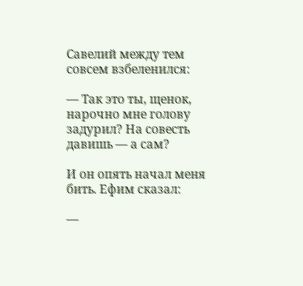Савелий между тем совсем взбеленился:

— Так это ты, щенок, нарочно мне голову задурил? На совесть давишь — а сам?

И он опять начал меня бить. Ефим сказал:

—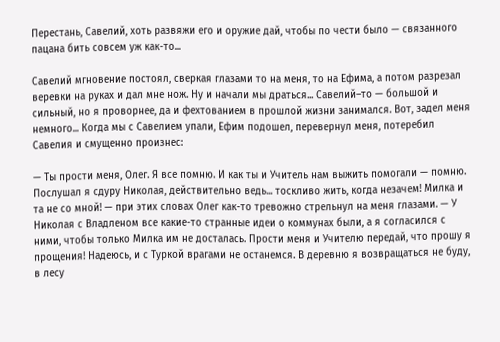Перестань, Савелий, хоть развяжи его и оружие дай, чтобы по чести было — связанного пацана бить совсем уж как-то...

Савелий мгновение постоял, сверкая глазами то на меня, то на Ефима, а потом разрезал веревки на руках и дал мне нож. Ну и начали мы драться... Савелий–то — большой и сильный, но я проворнее, да и фехтованием в прошлой жизни занимался. Вот, задел меня немного... Когда мы с Савелием упали, Ефим подошел, перевернул меня, потеребил Савелия и смущенно произнес:

— Ты прости меня, Олег. Я все помню. И как ты и Учитель нам выжить помогали — помню. Послушал я сдуру Николая, действительно ведь... тоскливо жить, когда незачем! Милка и та не со мной! — при этих словах Олег как-то тревожно стрельнул на меня глазами. — У Николая с Владленом все какие-то странные идеи о коммунах были, а я согласился с ними, чтобы только Милка им не досталась. Прости меня и Учителю передай, что прошу я прощения! Надеюсь, и с Туркой врагами не останемся. В деревню я возвращаться не буду, в лесу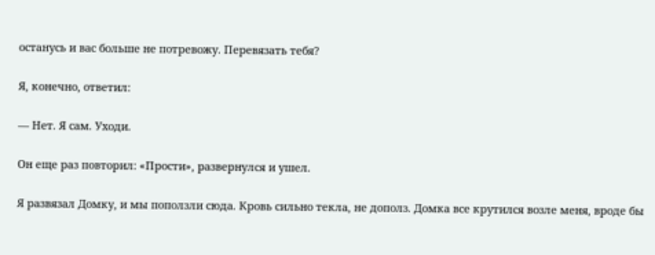останусь и вас больше не потревожу. Перевязать тебя?

Я, конечно, ответил:

— Нет. Я сам. Уходи.

Он еще раз повторил: «Прости», развернулся и ушел.

Я развязал Домку, и мы поползли сюда. Кровь сильно текла, не дополз. Домка все крутился возле меня, вроде бы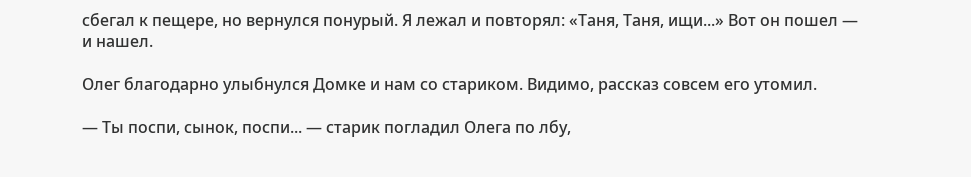сбегал к пещере, но вернулся понурый. Я лежал и повторял: «Таня, Таня, ищи...» Вот он пошел — и нашел.

Олег благодарно улыбнулся Домке и нам со стариком. Видимо, рассказ совсем его утомил.

— Ты поспи, сынок, поспи... — старик погладил Олега по лбу,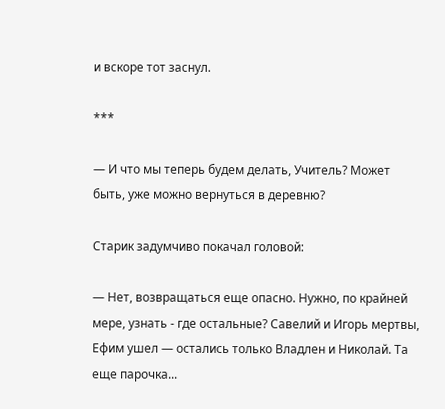и вскоре тот заснул.

***

— И что мы теперь будем делать, Учитель? Может быть, уже можно вернуться в деревню?

Старик задумчиво покачал головой:

— Нет, возвращаться еще опасно. Нужно, по крайней мере, узнать - где остальные? Савелий и Игорь мертвы, Ефим ушел — остались только Владлен и Николай. Та еще парочка...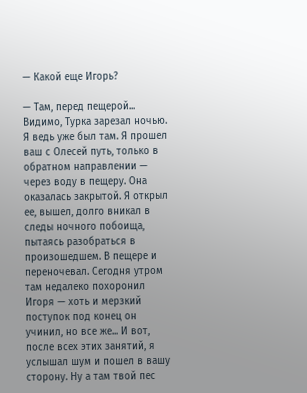— Какой еще Игорь?

— Там, перед пещерой... Видимо, Турка зарезал ночью. Я ведь уже был там. Я прошел ваш с Олесей путь, только в обратном направлении — через воду в пещеру. Она оказалась закрытой. Я открыл ее, вышел, долго вникал в следы ночного побоища, пытаясь разобраться в произошедшем. В пещере и переночевал. Сегодня утром там недалеко похоронил Игоря — хоть и мерзкий поступок под конец он учинил, но все же... И вот, после всех этих занятий, я услышал шум и пошел в вашу сторону. Ну а там твой пес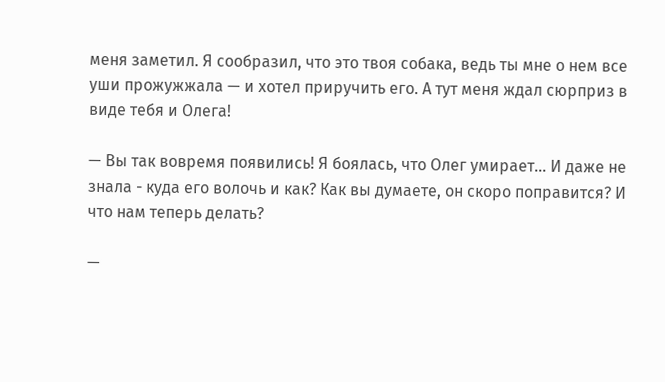меня заметил. Я сообразил, что это твоя собака, ведь ты мне о нем все уши прожужжала — и хотел приручить его. А тут меня ждал сюрприз в виде тебя и Олега!

— Вы так вовремя появились! Я боялась, что Олег умирает... И даже не знала - куда его волочь и как? Как вы думаете, он скоро поправится? И что нам теперь делать?

—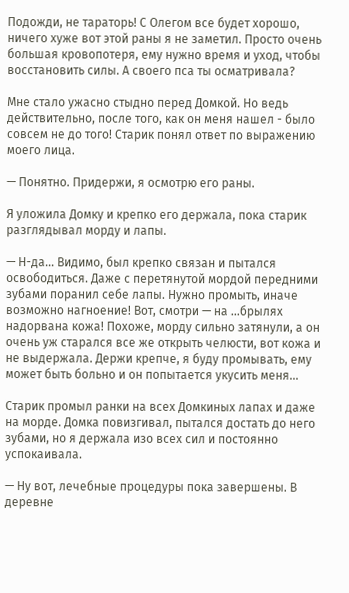Подожди, не тараторь! С Олегом все будет хорошо, ничего хуже вот этой раны я не заметил. Просто очень большая кровопотеря, ему нужно время и уход, чтобы восстановить силы. А своего пса ты осматривала?

Мне стало ужасно стыдно перед Домкой. Но ведь действительно, после того, как он меня нашел - было совсем не до того! Старик понял ответ по выражению моего лица.

— Понятно. Придержи, я осмотрю его раны.

Я уложила Домку и крепко его держала, пока старик разглядывал морду и лапы.

— Н-да... Видимо, был крепко связан и пытался освободиться. Даже с перетянутой мордой передними зубами поранил себе лапы. Нужно промыть, иначе возможно нагноение! Вот, смотри — на ...брылях надорвана кожа! Похоже, морду сильно затянули, а он очень уж старался все же открыть челюсти, вот кожа и не выдержала. Держи крепче, я буду промывать, ему может быть больно и он попытается укусить меня...

Старик промыл ранки на всех Домкиных лапах и даже на морде. Домка повизгивал, пытался достать до него зубами, но я держала изо всех сил и постоянно успокаивала.

— Ну вот, лечебные процедуры пока завершены. В деревне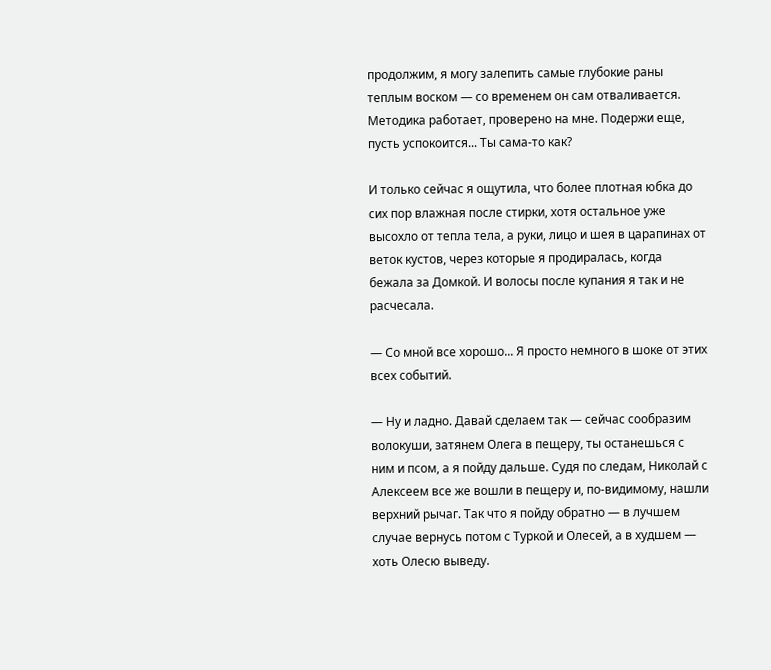продолжим, я могу залепить самые глубокие раны теплым воском — со временем он сам отваливается. Методика работает, проверено на мне. Подержи еще, пусть успокоится... Ты сама-то как?

И только сейчас я ощутила, что более плотная юбка до сих пор влажная после стирки, хотя остальное уже высохло от тепла тела, а руки, лицо и шея в царапинах от веток кустов, через которые я продиралась, когда бежала за Домкой. И волосы после купания я так и не расчесала.

— Со мной все хорошо... Я просто немного в шоке от этих всех событий.

— Ну и ладно. Давай сделаем так — сейчас сообразим волокуши, затянем Олега в пещеру, ты останешься с ним и псом, а я пойду дальше. Судя по следам, Николай с Алексеем все же вошли в пещеру и, по-видимому, нашли верхний рычаг. Так что я пойду обратно — в лучшем случае вернусь потом с Туркой и Олесей, а в худшем — хоть Олесю выведу.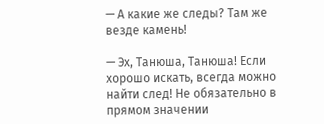— А какие же следы? Там же везде камень!

— Эх, Танюша, Танюша! Если хорошо искать, всегда можно найти след! Не обязательно в прямом значении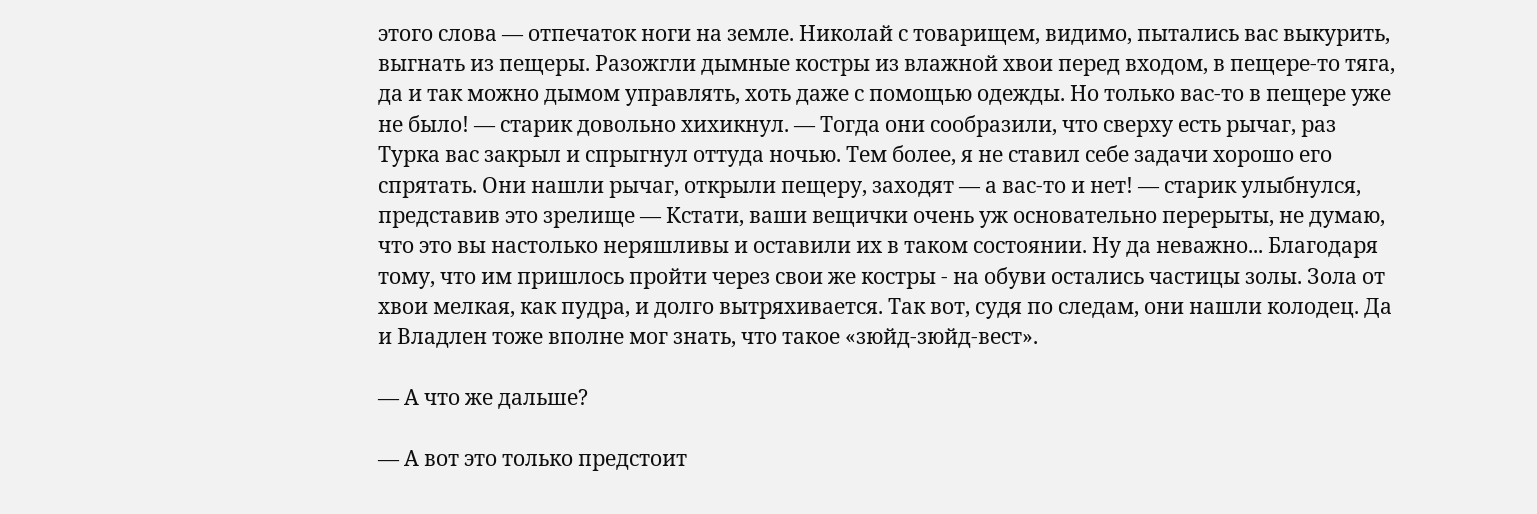этого слова — отпечаток ноги на земле. Николай с товарищем, видимо, пытались вас выкурить, выгнать из пещеры. Разожгли дымные костры из влажной хвои перед входом, в пещере-то тяга, да и так можно дымом управлять, хоть даже с помощью одежды. Но только вас-то в пещере уже не было! — старик довольно хихикнул. — Тогда они сообразили, что сверху есть рычаг, раз Турка вас закрыл и спрыгнул оттуда ночью. Тем более, я не ставил себе задачи хорошо его спрятать. Они нашли рычаг, открыли пещеру, заходят — а вас-то и нет! — старик улыбнулся, представив это зрелище — Кстати, ваши вещички очень уж основательно перерыты, не думаю, что это вы настолько неряшливы и оставили их в таком состоянии. Ну да неважно... Благодаря тому, что им пришлось пройти через свои же костры - на обуви остались частицы золы. Зола от хвои мелкая, как пудра, и долго вытряхивается. Так вот, судя по следам, они нашли колодец. Да и Владлен тоже вполне мог знать, что такое «зюйд-зюйд-вест».

— А что же дальше?

— А вот это только предстоит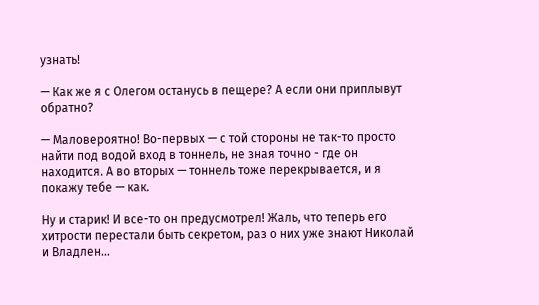узнать!

— Как же я с Олегом останусь в пещере? А если они приплывут обратно?

— Маловероятно! Во-первых — с той стороны не так-то просто найти под водой вход в тоннель, не зная точно - где он находится. А во вторых — тоннель тоже перекрывается, и я покажу тебе — как.

Ну и старик! И все-то он предусмотрел! Жаль, что теперь его хитрости перестали быть секретом, раз о них уже знают Николай и Владлен...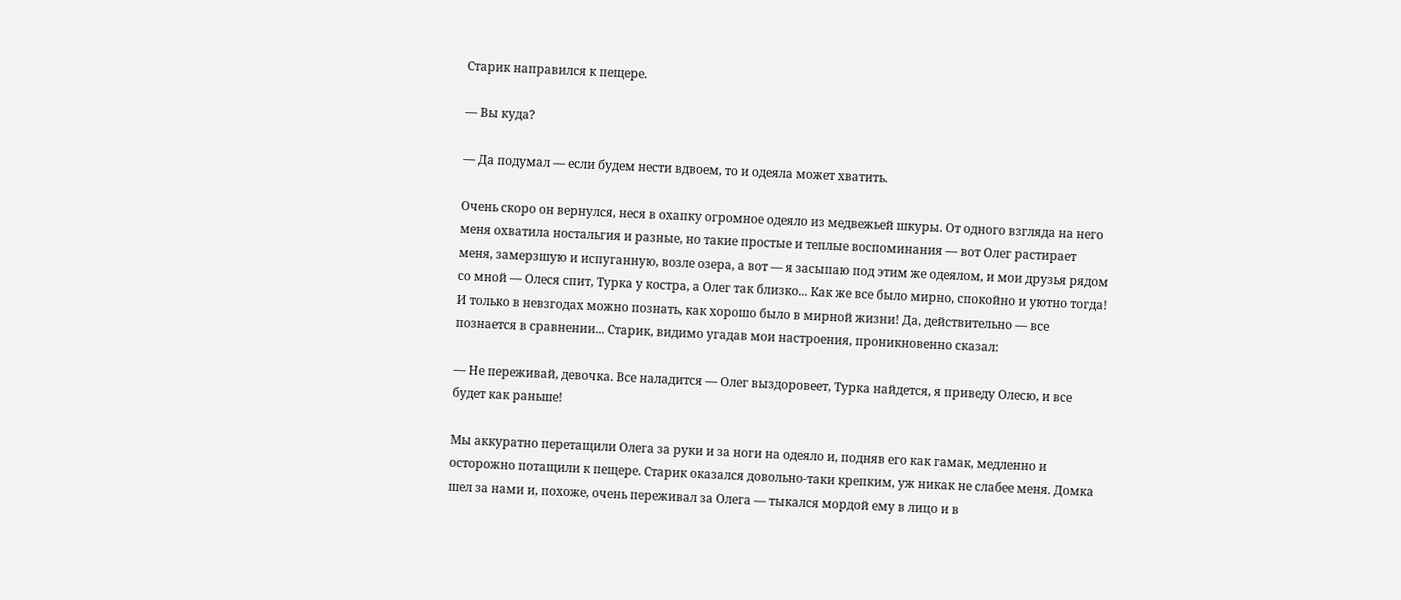Старик направился к пещере.

— Вы куда?

— Да подумал — если будем нести вдвоем, то и одеяла может хватить.

Очень скоро он вернулся, неся в охапку огромное одеяло из медвежьей шкуры. От одного взгляда на него меня охватила ностальгия и разные, но такие простые и теплые воспоминания — вот Олег растирает меня, замерзшую и испуганную, возле озера, а вот — я засыпаю под этим же одеялом, и мои друзья рядом со мной — Олеся спит, Турка у костра, а Олег так близко... Как же все было мирно, спокойно и уютно тогда! И только в невзгодах можно познать, как хорошо было в мирной жизни! Да, действительно — все познается в сравнении... Старик, видимо угадав мои настроения, проникновенно сказал:

— Не переживай, девочка. Все наладится — Олег выздоровеет, Турка найдется, я приведу Олесю, и все будет как раньше!

Мы аккуратно перетащили Олега за руки и за ноги на одеяло и, подняв его как гамак, медленно и осторожно потащили к пещере. Старик оказался довольно-таки крепким, уж никак не слабее меня. Домка шел за нами и, похоже, очень переживал за Олега — тыкался мордой ему в лицо и в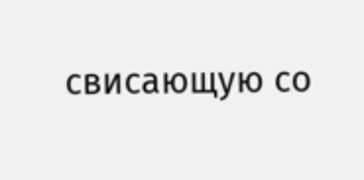свисающую со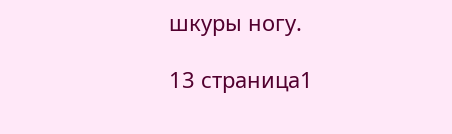шкуры ногу.

13 страница1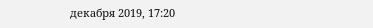декабря 2019, 17:20